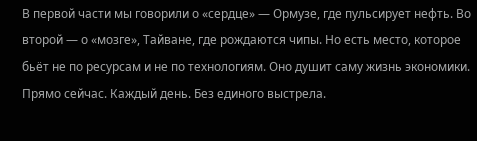В первой части мы говорили о «сердце» — Ормузе, где пульсирует нефть. Во второй — о «мозге», Тайване, где рождаются чипы. Но есть место, которое бьёт не по ресурсам и не по технологиям. Оно душит саму жизнь экономики. Прямо сейчас. Каждый день. Без единого выстрела.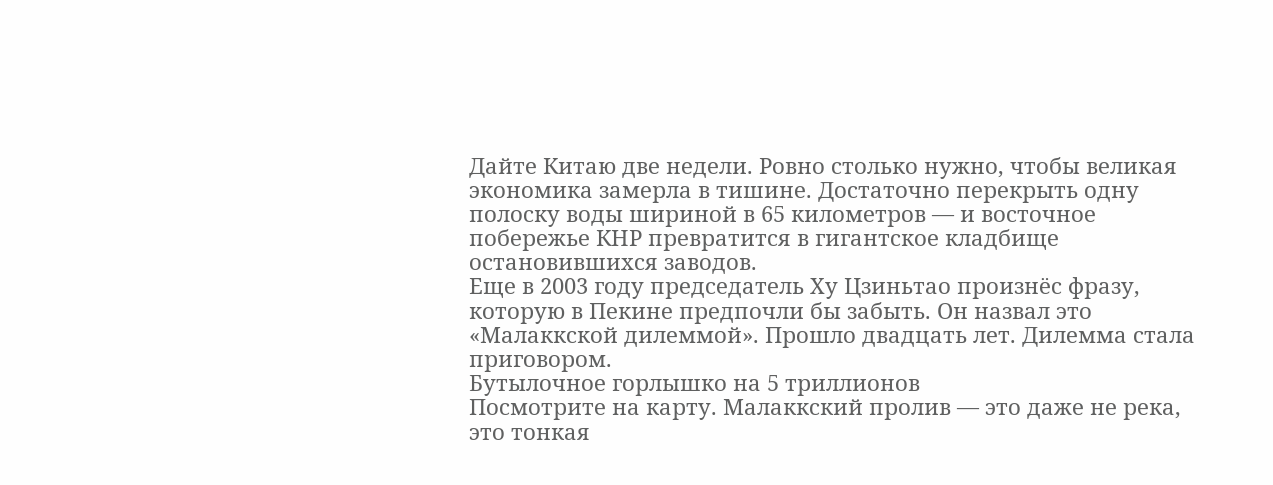Дайте Китаю две недели. Ровно столько нужно, чтобы великая экономика замерла в тишине. Достаточно перекрыть одну полоску воды шириной в 65 километров — и восточное побережье КНР превратится в гигантское кладбище остановившихся заводов.
Еще в 2003 году председатель Ху Цзиньтао произнёс фразу, которую в Пекине предпочли бы забыть. Он назвал это «Малаккской дилеммой». Прошло двадцать лет. Дилемма стала приговором.
Бутылочное горлышко на 5 триллионов
Посмотрите на карту. Малаккский пролив — это даже не река, это тонкая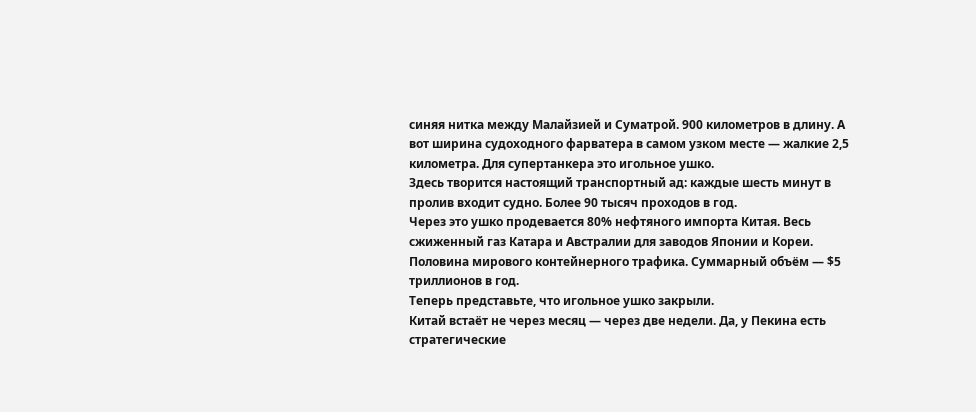синяя нитка между Малайзией и Суматрой. 900 километров в длину. А вот ширина судоходного фарватера в самом узком месте — жалкие 2,5 километра. Для супертанкера это игольное ушко.
Здесь творится настоящий транспортный ад: каждые шесть минут в пролив входит судно. Более 90 тысяч проходов в год.
Через это ушко продевается 80% нефтяного импорта Китая. Весь сжиженный газ Катара и Австралии для заводов Японии и Кореи. Половина мирового контейнерного трафика. Суммарный объём — $5 триллионов в год.
Теперь представьте, что игольное ушко закрыли.
Китай встаёт не через месяц — через две недели. Да, у Пекина есть стратегические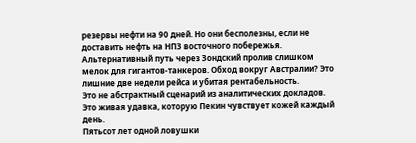резервы нефти на 90 дней. Но они бесполезны, если не доставить нефть на НПЗ восточного побережья. Альтернативный путь через Зондский пролив слишком мелок для гигантов-танкеров. Обход вокруг Австралии? Это лишние две недели рейса и убитая рентабельность.
Это не абстрактный сценарий из аналитических докладов. Это живая удавка, которую Пекин чувствует кожей каждый день.
Пятьсот лет одной ловушки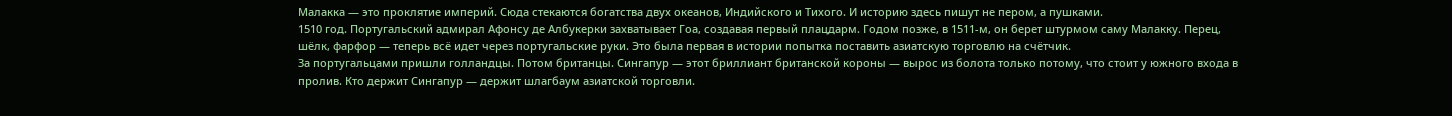Малакка — это проклятие империй. Сюда стекаются богатства двух океанов, Индийского и Тихого. И историю здесь пишут не пером, а пушками.
1510 год. Португальский адмирал Афонсу де Албукерки захватывает Гоа, создавая первый плацдарм. Годом позже, в 1511-м, он берет штурмом саму Малакку. Перец, шёлк, фарфор — теперь всё идет через португальские руки. Это была первая в истории попытка поставить азиатскую торговлю на счётчик.
За португальцами пришли голландцы. Потом британцы. Сингапур — этот бриллиант британской короны — вырос из болота только потому, что стоит у южного входа в пролив. Кто держит Сингапур — держит шлагбаум азиатской торговли.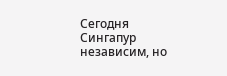Сегодня Сингапур независим, но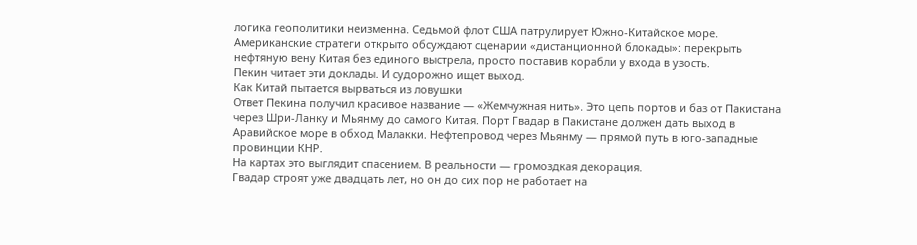логика геополитики неизменна. Седьмой флот США патрулирует Южно-Китайское море. Американские стратеги открыто обсуждают сценарии «дистанционной блокады»: перекрыть нефтяную вену Китая без единого выстрела, просто поставив корабли у входа в узость.
Пекин читает эти доклады. И судорожно ищет выход.
Как Китай пытается вырваться из ловушки
Ответ Пекина получил красивое название — «Жемчужная нить». Это цепь портов и баз от Пакистана через Шри-Ланку и Мьянму до самого Китая. Порт Гвадар в Пакистане должен дать выход в Аравийское море в обход Малакки. Нефтепровод через Мьянму — прямой путь в юго-западные провинции КНР.
На картах это выглядит спасением. В реальности — громоздкая декорация.
Гвадар строят уже двадцать лет, но он до сих пор не работает на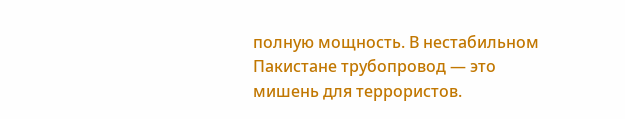полную мощность. В нестабильном Пакистане трубопровод — это мишень для террористов.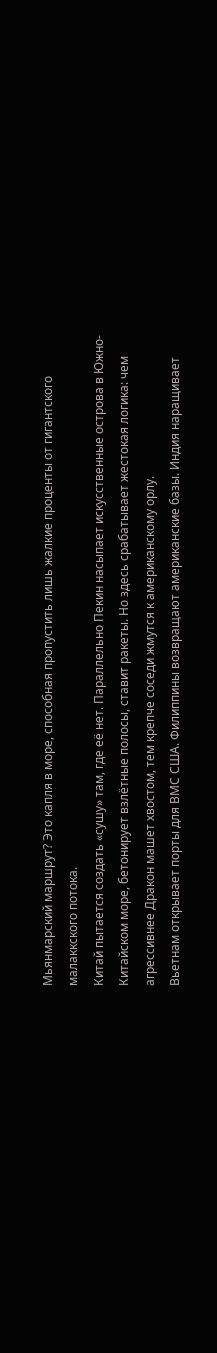Мьянмарский маршрут? Это капля в море, способная пропустить лишь жалкие проценты от гигантского малаккского потока.
Китай пытается создать «сушу» там, где её нет. Параллельно Пекин насыпает искусственные острова в Южно-Китайском море, бетонирует взлётные полосы, ставит ракеты. Но здесь срабатывает жестокая логика: чем агрессивнее Дракон машет хвостом, тем крепче соседи жмутся к американскому орлу.
Вьетнам открывает порты для ВМС США. Филиппины возвращают американские базы. Индия наращивает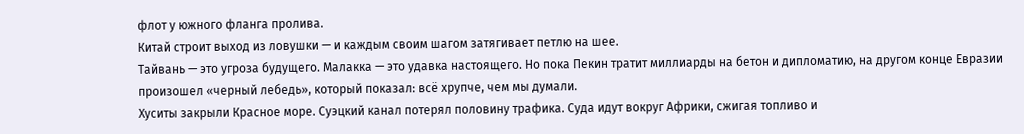флот у южного фланга пролива.
Китай строит выход из ловушки — и каждым своим шагом затягивает петлю на шее.
Тайвань — это угроза будущего. Малакка — это удавка настоящего. Но пока Пекин тратит миллиарды на бетон и дипломатию, на другом конце Евразии произошел «черный лебедь», который показал: всё хрупче, чем мы думали.
Хуситы закрыли Красное море. Суэцкий канал потерял половину трафика. Суда идут вокруг Африки, сжигая топливо и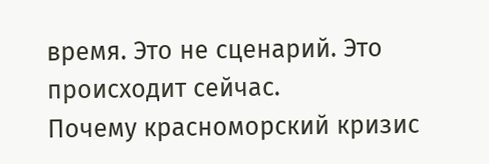время. Это не сценарий. Это происходит сейчас.
Почему красноморский кризис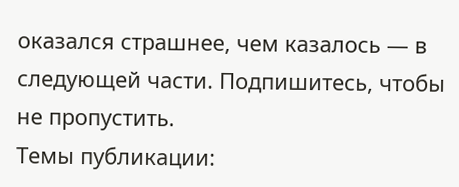оказался страшнее, чем казалось — в следующей части. Подпишитесь, чтобы не пропустить.
Темы публикации: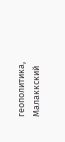геополитика, Малаккский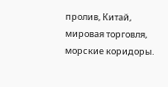пролив, Китай, мировая торговля, морские коридоры.